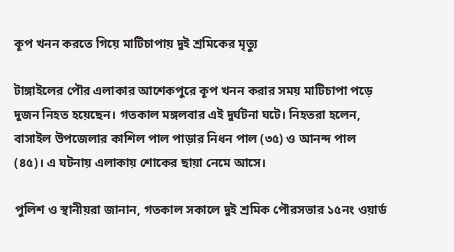কূপ খনন করতে গিয়ে মাটিচাপায় দুই শ্রমিকের মৃত্যু

টাঙ্গাইলের পৌর এলাকার আশেকপুরে কূপ খনন করার সময় মাটিচাপা পড়ে দুজন নিহত হয়েছেন। গতকাল মঙ্গলবার এই দুর্ঘটনা ঘটে। নিহতরা হলেন, বাসাইল উপজেলার কাশিল পাল পাড়ার নিধন পাল (৩৫) ও আনন্দ পাল (৪৫)। এ ঘটনায় এলাকায় শোকের ছায়া নেমে আসে।

পুলিশ ও স্থানীয়রা জানান, গতকাল সকালে দুই শ্রমিক পৌরসভার ১৫নং ওয়ার্ড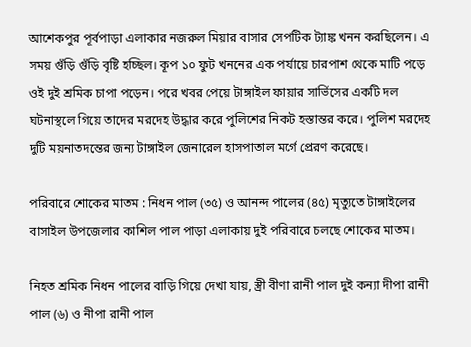আশেকপুর পূর্বপাড়া এলাকার নজরুল মিয়ার বাসার সেপটিক ট্যাঙ্ক খনন করছিলেন। এ সময় গুঁড়ি গুঁড়ি বৃষ্টি হচ্ছিল। কূপ ১০ ফুট খননের এক পর্যায়ে চারপাশ থেকে মাটি পড়ে ওই দুই শ্রমিক চাপা পড়েন। পরে খবর পেয়ে টাঙ্গাইল ফায়ার সার্ভিসের একটি দল ঘটনাস্থলে গিয়ে তাদের মরদেহ উদ্ধার করে পুলিশের নিকট হস্তান্তর করে। পুলিশ মরদেহ দুটি ময়নাতদন্তের জন্য টাঙ্গাইল জেনারেল হাসপাতাল মর্গে প্রেরণ করেছে।

পরিবারে শোকের মাতম : নিধন পাল (৩৫) ও আনন্দ পালের (৪৫) মৃত্যুতে টাঙ্গাইলের বাসাইল উপজেলার কাশিল পাল পাড়া এলাকায় দুই পরিবারে চলছে শোকের মাতম।

নিহত শ্রমিক নিধন পালের বাড়ি গিয়ে দেখা যায়, স্ত্রী বীণা রানী পাল দুই কন্যা দীপা রানী পাল (৬) ও নীপা রানী পাল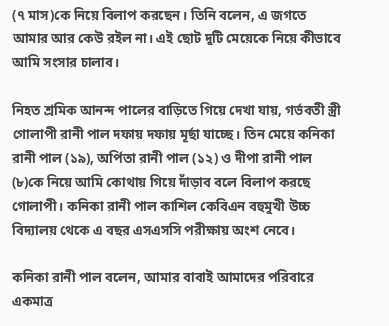(৭ মাস)কে নিয়ে বিলাপ করছেন। তিনি বলেন, এ জগতে আমার আর কেউ রইল না। এই ছোট দুটি মেয়েকে নিয়ে কীভাবে আমি সংসার চালাব।

নিহত শ্রমিক আনন্দ পালের বাড়িতে গিয়ে দেখা যায়, গর্ভবতী স্ত্রী গোলাপী রানী পাল দফায় দফায় মূর্ছা যাচ্ছে। তিন মেয়ে কনিকা রানী পাল (১৯), অর্পিতা রানী পাল (১২) ও দীপা রানী পাল (৮)কে নিয়ে আমি কোথায় গিয়ে দাঁড়াব বলে বিলাপ করছে গোলাপী। কনিকা রানী পাল কাশিল কেবিএন বহুমুখী উচ্চ বিদ্যালয় থেকে এ বছর এসএসসি পরীক্ষায় অংশ নেবে।

কনিকা রানী পাল বলেন, আমার বাবাই আমাদের পরিবারে একমাত্র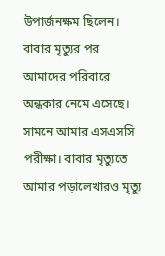উপার্জনক্ষম ছিলেন। বাবার মৃত্যুর পর আমাদের পরিবারে অন্ধকার নেমে এসেছে। সামনে আমার এসএসসি পরীক্ষা। বাবার মৃত্যুতে আমার পড়ালেখারও মৃত্যু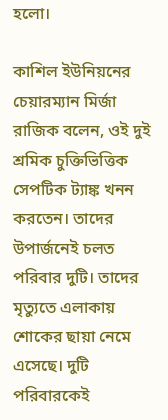হলো।

কাশিল ইউনিয়নের চেয়ারম্যান মির্জা রাজিক বলেন, ওই দুই শ্রমিক চুক্তিভিত্তিক সেপটিক ট্যাঙ্ক খনন করতেন। তাদের উপার্জনেই চলত পরিবার দুটি। তাদের মৃত্যুতে এলাকায় শোকের ছায়া নেমে এসেছে। দুটি পরিবারকেই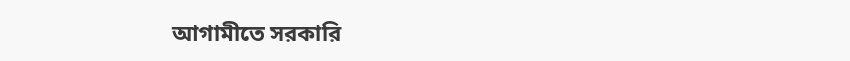আগামীতে সরকারি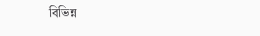বিভিন্ন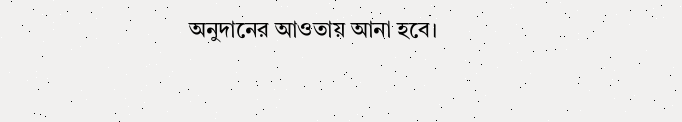অনুদানের আওতায় আনা হবে।